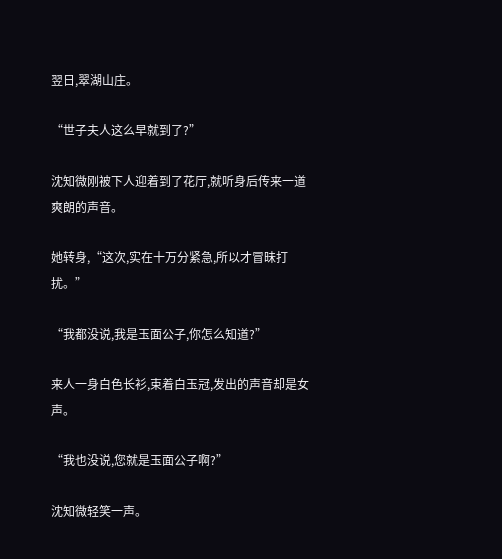翌日,翠湖山庄。

“世子夫人这么早就到了?”

沈知微刚被下人迎着到了花厅,就听身后传来一道爽朗的声音。

她转身,“这次,实在十万分紧急,所以才冒昧打扰。”

“我都没说,我是玉面公子,你怎么知道?”

来人一身白色长衫,束着白玉冠,发出的声音却是女声。

“我也没说,您就是玉面公子啊?”

沈知微轻笑一声。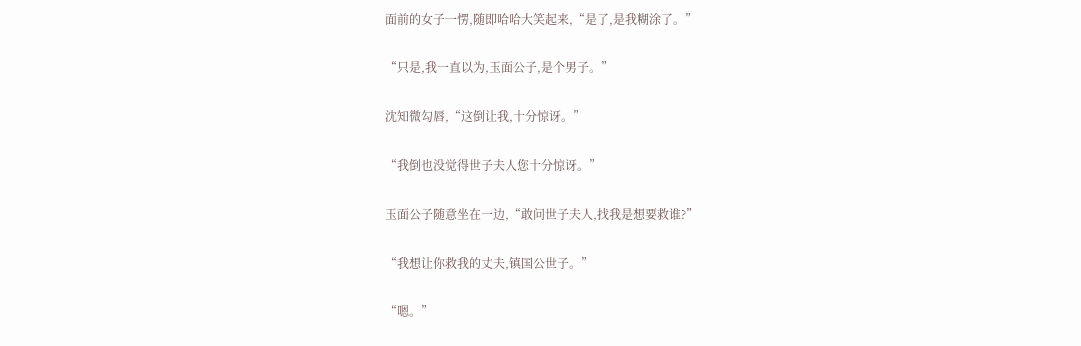面前的女子一愣,随即哈哈大笑起来,“是了,是我糊涂了。”

“只是,我一直以为,玉面公子,是个男子。”

沈知微勾唇,“这倒让我,十分惊讶。”

“我倒也没觉得世子夫人您十分惊讶。”

玉面公子随意坐在一边,“敢问世子夫人,找我是想要救谁?”

“我想让你救我的丈夫,镇国公世子。”

“嗯。”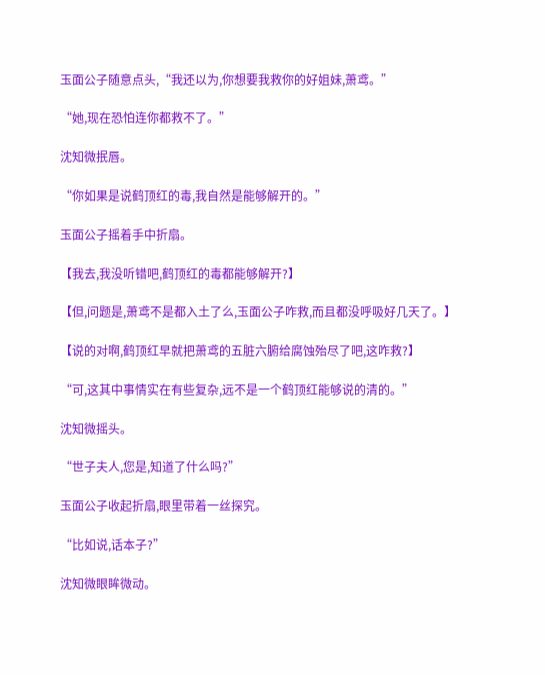玉面公子随意点头,“我还以为,你想要我救你的好姐妹,萧鸢。”

“她,现在恐怕连你都救不了。”

沈知微抿唇。

“你如果是说鹤顶红的毒,我自然是能够解开的。”

玉面公子摇着手中折扇。

【我去,我没听错吧,鹤顶红的毒都能够解开?】

【但,问题是,萧鸢不是都入土了么,玉面公子咋救,而且都没呼吸好几天了。】

【说的对啊,鹤顶红早就把萧鸢的五脏六腑给腐蚀殆尽了吧,这咋救?】

“可,这其中事情实在有些复杂,远不是一个鹤顶红能够说的清的。”

沈知微摇头。

“世子夫人,您是,知道了什么吗?”

玉面公子收起折扇,眼里带着一丝探究。

“比如说,话本子?”

沈知微眼眸微动。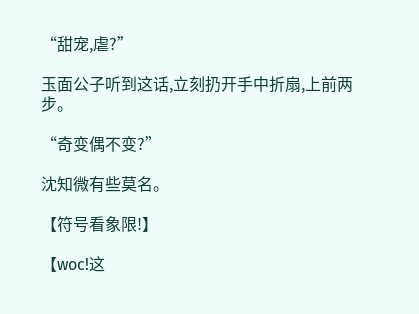“甜宠,虐?”

玉面公子听到这话,立刻扔开手中折扇,上前两步。

“奇变偶不变?”

沈知微有些莫名。

【符号看象限!】

【woc!这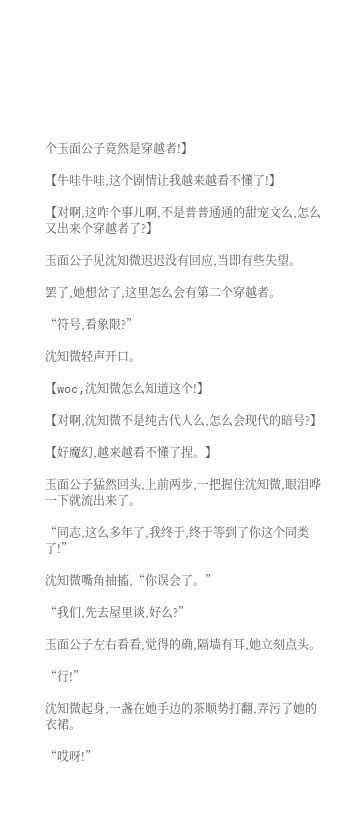个玉面公子竟然是穿越者!】

【牛哇牛哇,这个剧情让我越来越看不懂了!】

【对啊,这咋个事儿啊,不是普普通通的甜宠文么,怎么又出来个穿越者了?】

玉面公子见沈知微迟迟没有回应,当即有些失望。

罢了,她想岔了,这里怎么会有第二个穿越者。

“符号,看象限?”

沈知微轻声开口。

【woc,沈知微怎么知道这个!】

【对啊,沈知微不是纯古代人么,怎么会现代的暗号?】

【好魔幻,越来越看不懂了捏。】

玉面公子猛然回头,上前两步,一把握住沈知微,眼泪哗一下就流出来了。

“同志,这么多年了,我终于,终于等到了你这个同类了!”

沈知微嘴角抽搐,“你误会了。”

“我们,先去屋里谈,好么?”

玉面公子左右看看,觉得的确,隔墙有耳,她立刻点头。

“行!”

沈知微起身,一盏在她手边的茶顺势打翻,弄污了她的衣裙。

“哎呀!”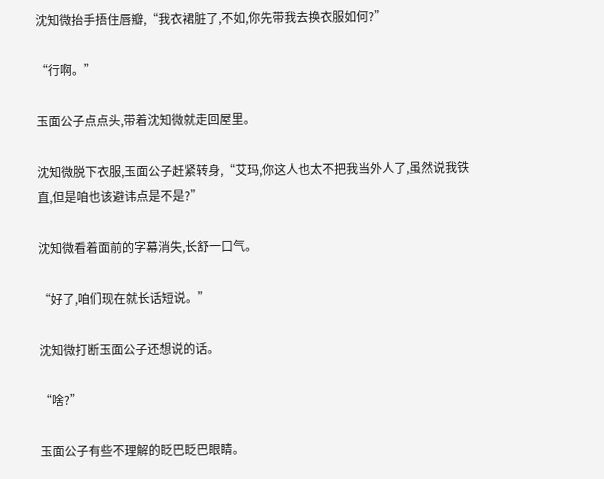沈知微抬手捂住唇瓣,“我衣裙脏了,不如,你先带我去换衣服如何?”

“行啊。”

玉面公子点点头,带着沈知微就走回屋里。

沈知微脱下衣服,玉面公子赶紧转身,“艾玛,你这人也太不把我当外人了,虽然说我铁直,但是咱也该避讳点是不是?”

沈知微看着面前的字幕消失,长舒一口气。

“好了,咱们现在就长话短说。”

沈知微打断玉面公子还想说的话。

“啥?”

玉面公子有些不理解的眨巴眨巴眼睛。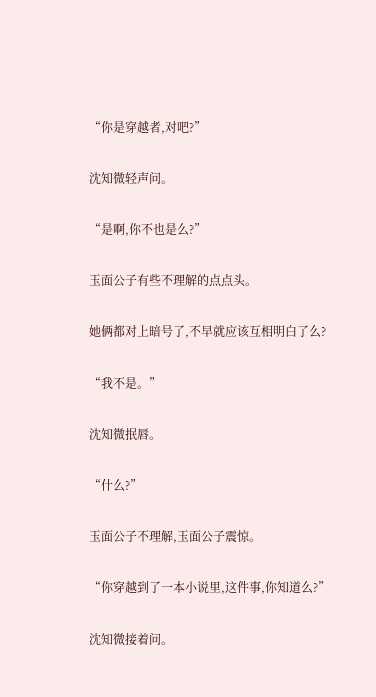“你是穿越者,对吧?”

沈知微轻声问。

“是啊,你不也是么?”

玉面公子有些不理解的点点头。

她俩都对上暗号了,不早就应该互相明白了么?

“我不是。”

沈知微抿唇。

“什么?”

玉面公子不理解,玉面公子震惊。

“你穿越到了一本小说里,这件事,你知道么?”

沈知微接着问。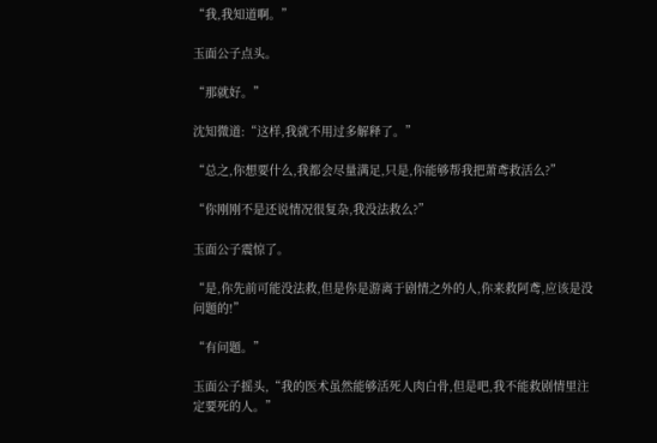“我,我知道啊。”

玉面公子点头。

“那就好。”

沈知微道:“这样,我就不用过多解释了。”

“总之,你想要什么,我都会尽量满足,只是,你能够帮我把萧鸢救活么?”

“你刚刚不是还说情况很复杂,我没法救么?”

玉面公子震惊了。

“是,你先前可能没法救,但是你是游离于剧情之外的人,你来救阿鸢,应该是没问题的!”

“有问题。”

玉面公子摇头,“我的医术虽然能够活死人肉白骨,但是吧,我不能救剧情里注定要死的人。”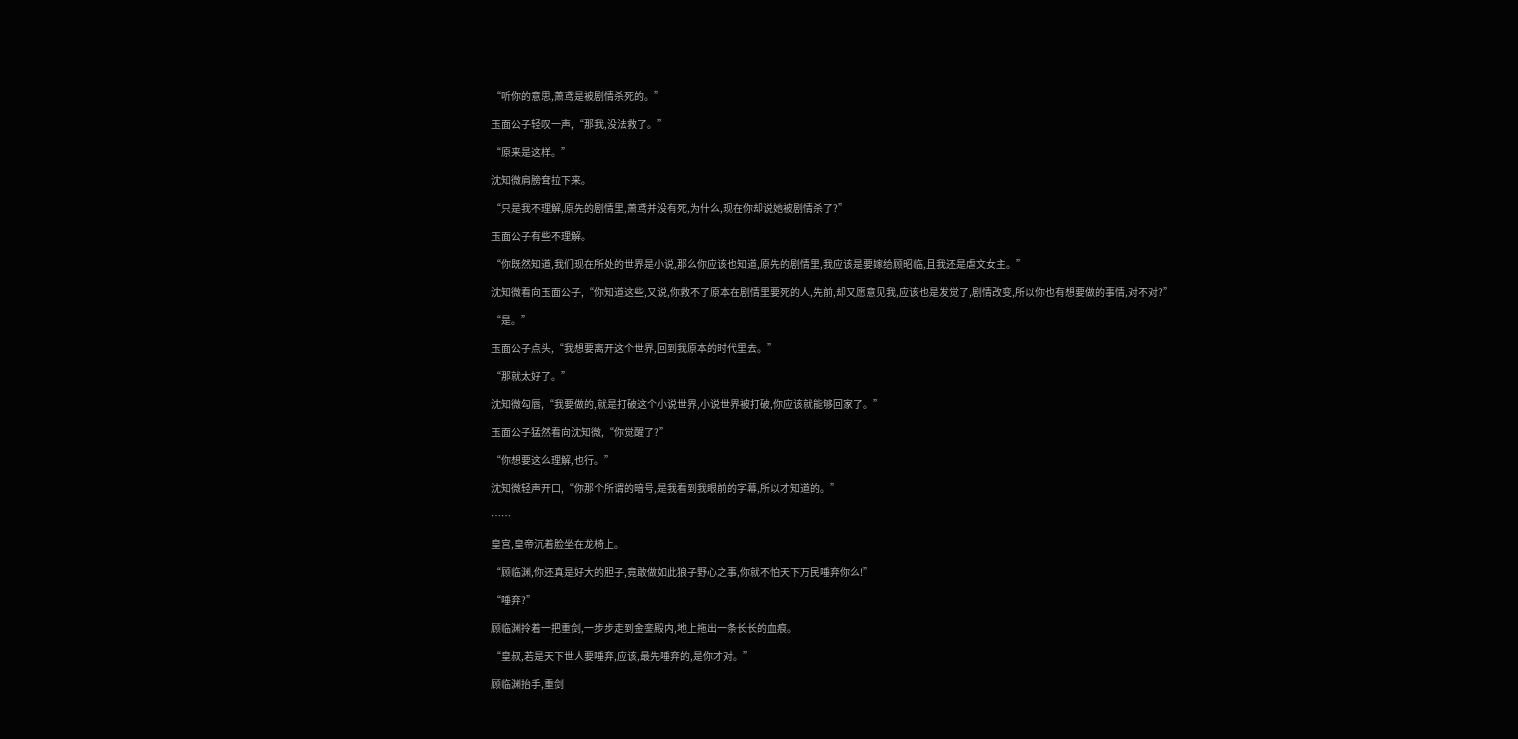“听你的意思,萧鸢是被剧情杀死的。”

玉面公子轻叹一声,“那我,没法救了。”

“原来是这样。”

沈知微肩膀耷拉下来。

“只是我不理解,原先的剧情里,萧鸢并没有死,为什么,现在你却说她被剧情杀了?”

玉面公子有些不理解。

“你既然知道,我们现在所处的世界是小说,那么你应该也知道,原先的剧情里,我应该是要嫁给顾昭临,且我还是虐文女主。”

沈知微看向玉面公子,“你知道这些,又说,你救不了原本在剧情里要死的人,先前,却又愿意见我,应该也是发觉了,剧情改变,所以你也有想要做的事情,对不对?”

“是。”

玉面公子点头,“我想要离开这个世界,回到我原本的时代里去。”

“那就太好了。”

沈知微勾唇,“我要做的,就是打破这个小说世界,小说世界被打破,你应该就能够回家了。”

玉面公子猛然看向沈知微,“你觉醒了?”

“你想要这么理解,也行。”

沈知微轻声开口,“你那个所谓的暗号,是我看到我眼前的字幕,所以才知道的。”

……

皇宫,皇帝沉着脸坐在龙椅上。

“顾临渊,你还真是好大的胆子,竟敢做如此狼子野心之事,你就不怕天下万民唾弃你么!”

“唾弃?”

顾临渊拎着一把重剑,一步步走到金銮殿内,地上拖出一条长长的血痕。

“皇叔,若是天下世人要唾弃,应该,最先唾弃的,是你才对。”

顾临渊抬手,重剑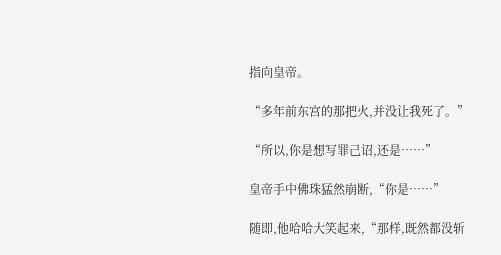指向皇帝。

“多年前东宫的那把火,并没让我死了。”

“所以,你是想写罪己诏,还是……”

皇帝手中佛珠猛然崩断,“你是……”

随即,他哈哈大笑起来,“那样,既然都没斩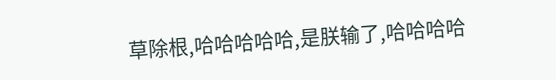草除根,哈哈哈哈哈,是朕输了,哈哈哈哈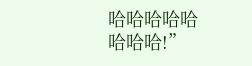哈哈哈哈哈哈哈哈!”